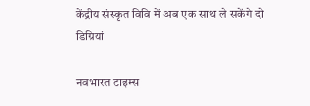केंद्रीय संस्कृत विवि में अब एक साथ ले सकेंगे दो डिग्रियां

नवभारत टाइम्स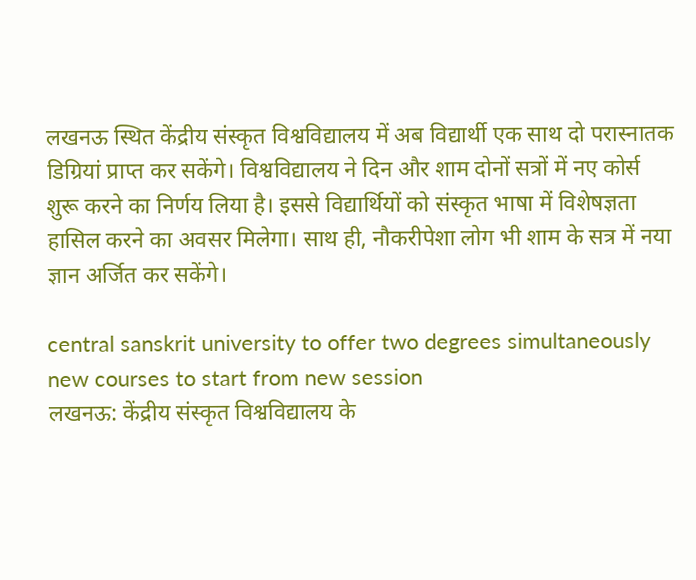लखनऊ स्थित केंद्रीय संस्कृत विश्वविद्यालय में अब विद्यार्थी एक साथ दो परास्नातक डिग्रियां प्राप्त कर सकेंगे। विश्वविद्यालय ने दिन और शाम दोनों सत्रों में नए कोर्स शुरू करने का निर्णय लिया है। इससे विद्यार्थियों को संस्कृत भाषा में विशेषज्ञता हासिल करने का अवसर मिलेगा। साथ ही, नौकरीपेशा लोग भी शाम के सत्र में नया ज्ञान अर्जित कर सकेंगे।

central sanskrit university to offer two degrees simultaneously new courses to start from new session
लखनऊ: केंद्रीय संस्कृत विश्वविद्यालय के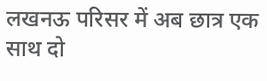लखनऊ परिसर में अब छात्र एक साथ दो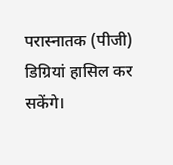परास्नातक (पीजी) डिग्रियां हासिल कर सकेंगे।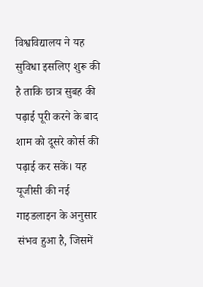विश्वविद्यालय ने यह सुविधा इसलिए शुरू की है ताकि छात्र सुबह की पढ़ाई पूरी करने के बाद शाम को दूसरे कोर्स की पढ़ाई कर सकें। यह यूजीसी की नई गाइडलाइन के अनुसार संभव हुआ है, जिसमें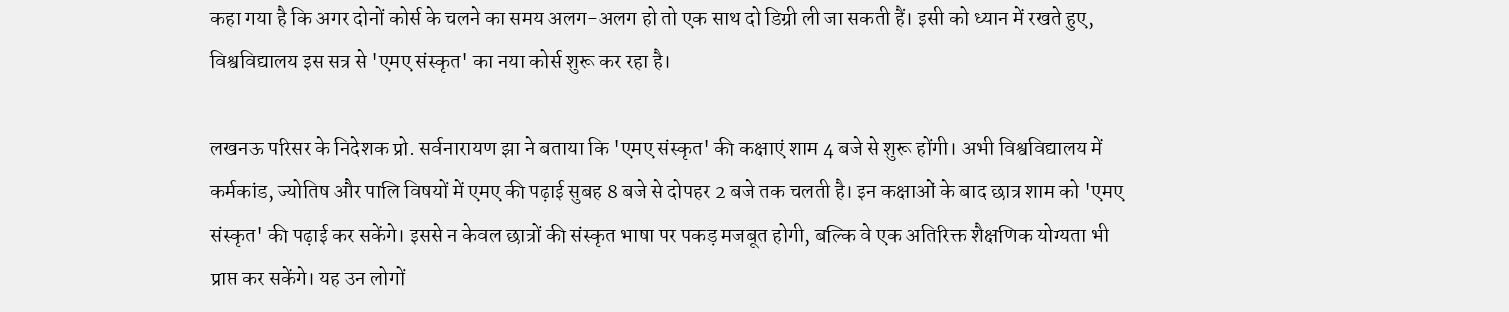कहा गया है कि अगर दोनों कोर्स के चलने का समय अलग-अलग हो तो एक साथ दो डिग्री ली जा सकती हैं। इसी को ध्यान में रखते हुए, विश्वविद्यालय इस सत्र से 'एमए संस्कृत' का नया कोर्स शुरू कर रहा है।

लखनऊ परिसर के निदेशक प्रो. सर्वनारायण झा ने बताया कि 'एमए संस्कृत' की कक्षाएं शाम 4 बजे से शुरू होंगी। अभी विश्वविद्यालय में कर्मकांड, ज्योतिष और पालि विषयों में एमए की पढ़ाई सुबह 8 बजे से दोपहर 2 बजे तक चलती है। इन कक्षाओं के बाद छात्र शाम को 'एमए संस्कृत' की पढ़ाई कर सकेंगे। इससे न केवल छात्रों की संस्कृत भाषा पर पकड़ मजबूत होगी, बल्कि वे एक अतिरिक्त शैक्षणिक योग्यता भी प्राप्त कर सकेंगे। यह उन लोगों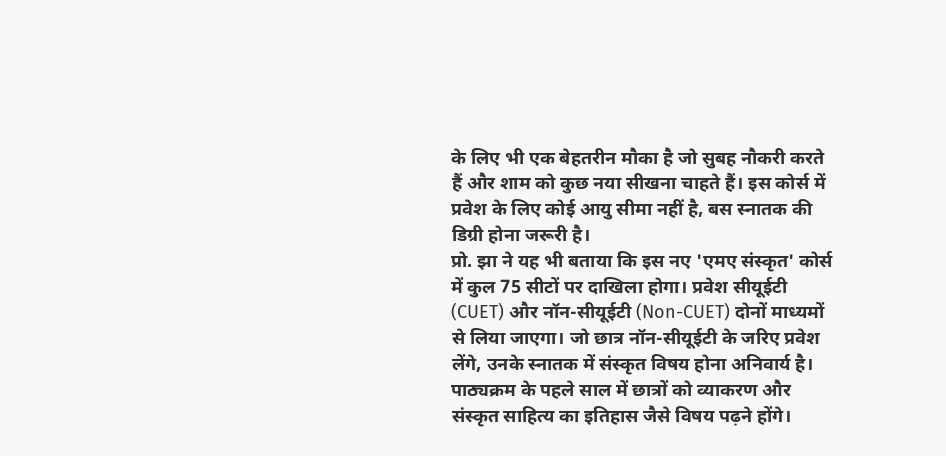के लिए भी एक बेहतरीन मौका है जो सुबह नौकरी करते हैं और शाम को कुछ नया सीखना चाहते हैं। इस कोर्स में प्रवेश के लिए कोई आयु सीमा नहीं है, बस स्नातक की डिग्री होना जरूरी है।
प्रो. झा ने यह भी बताया कि इस नए 'एमए संस्कृत' कोर्स में कुल 75 सीटों पर दाखिला होगा। प्रवेश सीयूईटी (CUET) और नॉन-सीयूईटी (Non-CUET) दोनों माध्यमों से लिया जाएगा। जो छात्र नॉन-सीयूईटी के जरिए प्रवेश लेंगे, उनके स्नातक में संस्कृत विषय होना अनिवार्य है। पाठ्यक्रम के पहले साल में छात्रों को व्याकरण और संस्कृत साहित्य का इतिहास जैसे विषय पढ़ने होंगे।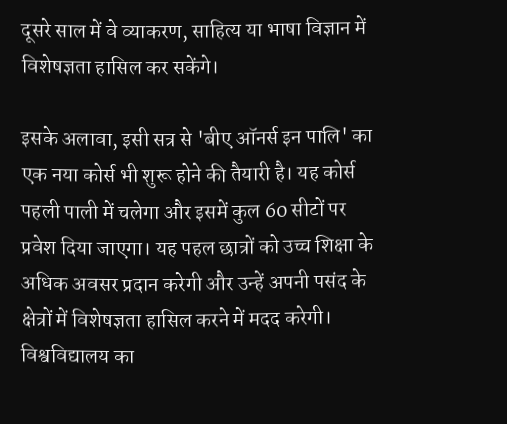दूसरे साल में वे व्याकरण, साहित्य या भाषा विज्ञान में विशेषज्ञता हासिल कर सकेंगे।

इसके अलावा, इसी सत्र से 'बीए ऑनर्स इन पालि' का एक नया कोर्स भी शुरू होने की तैयारी है। यह कोर्स पहली पाली में चलेगा और इसमें कुल 60 सीटों पर प्रवेश दिया जाएगा। यह पहल छात्रों को उच्च शिक्षा के अधिक अवसर प्रदान करेगी और उन्हें अपनी पसंद के क्षेत्रों में विशेषज्ञता हासिल करने में मदद करेगी। विश्वविद्यालय का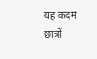यह कदम छात्रों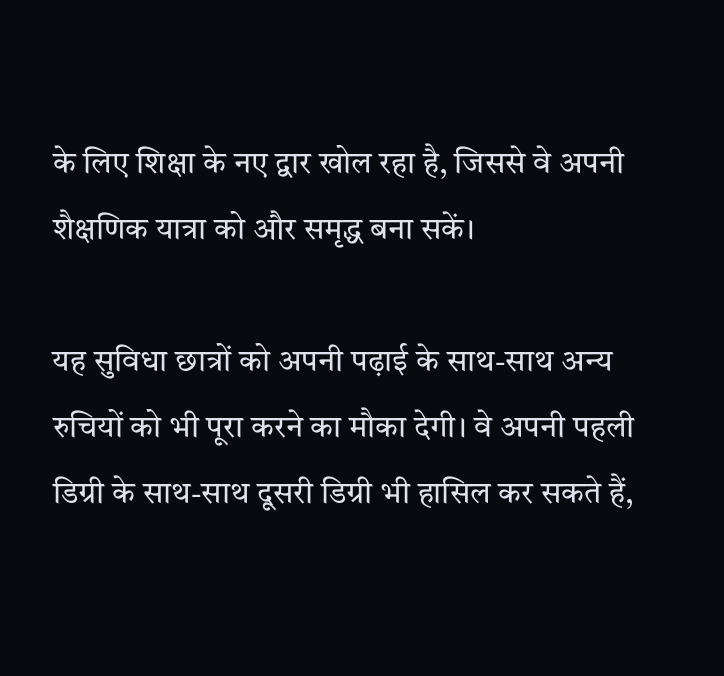के लिए शिक्षा के नए द्वार खोल रहा है, जिससे वे अपनी शैक्षणिक यात्रा को और समृद्ध बना सकें।

यह सुविधा छात्रों को अपनी पढ़ाई के साथ-साथ अन्य रुचियों को भी पूरा करने का मौका देगी। वे अपनी पहली डिग्री के साथ-साथ दूसरी डिग्री भी हासिल कर सकते हैं,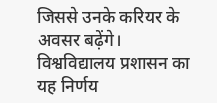जिससे उनके करियर के अवसर बढ़ेंगे। विश्वविद्यालय प्रशासन का यह निर्णय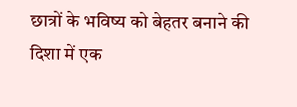छात्रों के भविष्य को बेहतर बनाने की दिशा में एक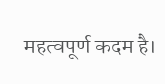महत्वपूर्ण कदम है।